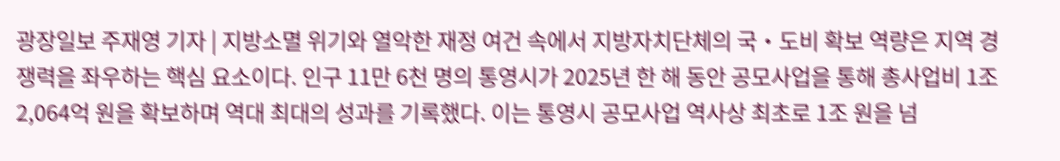광장일보 주재영 기자 | 지방소멸 위기와 열악한 재정 여건 속에서 지방자치단체의 국・도비 확보 역량은 지역 경쟁력을 좌우하는 핵심 요소이다. 인구 11만 6천 명의 통영시가 2025년 한 해 동안 공모사업을 통해 총사업비 1조 2,064억 원을 확보하며 역대 최대의 성과를 기록했다. 이는 통영시 공모사업 역사상 최초로 1조 원을 넘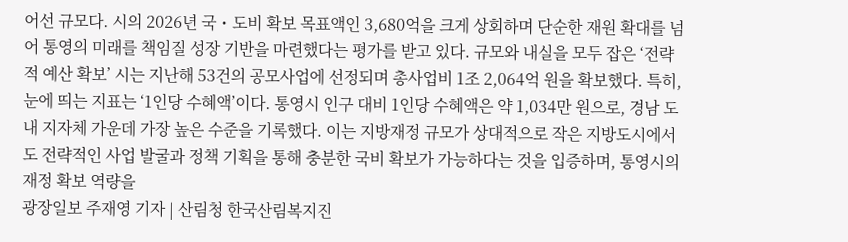어선 규모다. 시의 2026년 국・도비 확보 목표액인 3,680억을 크게 상회하며 단순한 재원 확대를 넘어 통영의 미래를 책임질 성장 기반을 마련했다는 평가를 받고 있다. 규모와 내실을 모두 잡은 ‘전략적 예산 확보’ 시는 지난해 53건의 공모사업에 선정되며 총사업비 1조 2,064억 원을 확보했다. 특히, 눈에 띄는 지표는 ‘1인당 수혜액’이다. 통영시 인구 대비 1인당 수혜액은 약 1,034만 원으로, 경남 도내 지자체 가운데 가장 높은 수준을 기록했다. 이는 지방재정 규모가 상대적으로 작은 지방도시에서도 전략적인 사업 발굴과 정책 기획을 통해 충분한 국비 확보가 가능하다는 것을 입증하며, 통영시의 재정 확보 역량을
광장일보 주재영 기자 | 산림청 한국산림복지진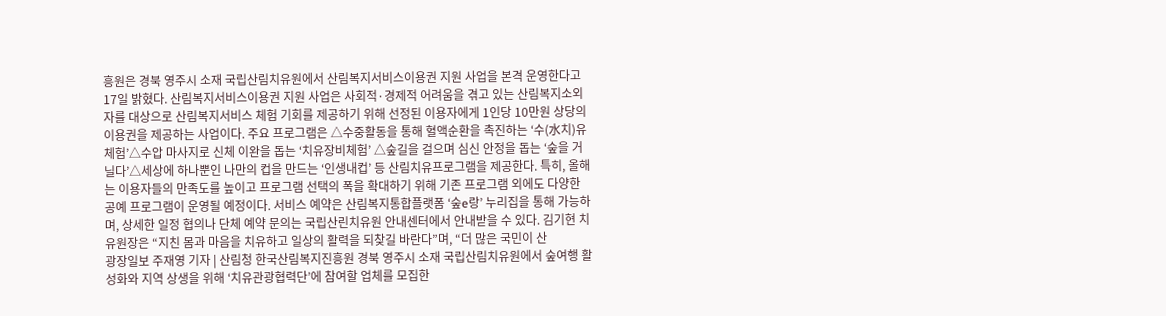흥원은 경북 영주시 소재 국립산림치유원에서 산림복지서비스이용권 지원 사업을 본격 운영한다고 17일 밝혔다. 산림복지서비스이용권 지원 사업은 사회적·경제적 어려움을 겪고 있는 산림복지소외자를 대상으로 산림복지서비스 체험 기회를 제공하기 위해 선정된 이용자에게 1인당 10만원 상당의 이용권을 제공하는 사업이다. 주요 프로그램은 △수중활동을 통해 혈액순환을 촉진하는 ‘수(水치)유체험’△수압 마사지로 신체 이완을 돕는 ‘치유장비체험’ △숲길을 걸으며 심신 안정을 돕는 ‘숲을 거닐다’△세상에 하나뿐인 나만의 컵을 만드는 ‘인생내컵’ 등 산림치유프로그램을 제공한다. 특히, 올해는 이용자들의 만족도를 높이고 프로그램 선택의 폭을 확대하기 위해 기존 프로그램 외에도 다양한 공예 프로그램이 운영될 예정이다. 서비스 예약은 산림복지통합플랫폼 ‘숲e랑’ 누리집을 통해 가능하며, 상세한 일정 협의나 단체 예약 문의는 국립산린치유원 안내센터에서 안내받을 수 있다. 김기현 치유원장은 “지친 몸과 마음을 치유하고 일상의 활력을 되찾길 바란다”며, “더 많은 국민이 산
광장일보 주재영 기자 | 산림청 한국산림복지진흥원 경북 영주시 소재 국립산림치유원에서 숲여행 활성화와 지역 상생을 위해 ‘치유관광협력단’에 참여할 업체를 모집한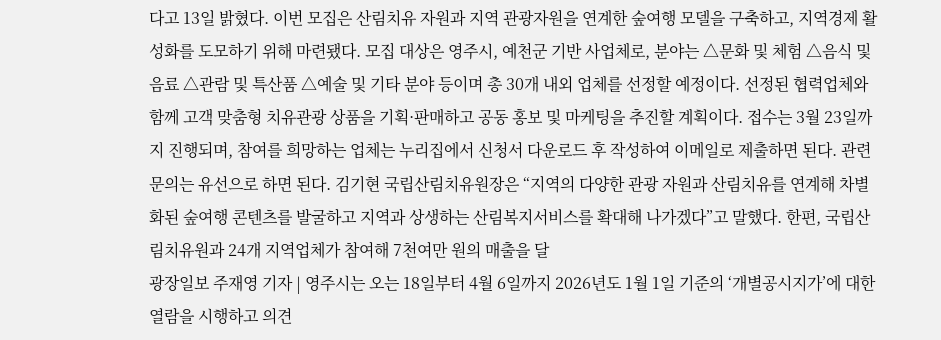다고 13일 밝혔다. 이번 모집은 산림치유 자원과 지역 관광자원을 연계한 숲여행 모델을 구축하고, 지역경제 활성화를 도모하기 위해 마련됐다. 모집 대상은 영주시, 예천군 기반 사업체로, 분야는 △문화 및 체험 △음식 및 음료 △관람 및 특산품 △예술 및 기타 분야 등이며 총 30개 내외 업체를 선정할 예정이다. 선정된 협력업체와 함께 고객 맞춤형 치유관광 상품을 기획·판매하고 공동 홍보 및 마케팅을 추진할 계획이다. 접수는 3월 23일까지 진행되며, 참여를 희망하는 업체는 누리집에서 신청서 다운로드 후 작성하여 이메일로 제출하면 된다. 관련 문의는 유선으로 하면 된다. 김기현 국립산림치유원장은 “지역의 다양한 관광 자원과 산림치유를 연계해 차별화된 숲여행 콘텐츠를 발굴하고 지역과 상생하는 산림복지서비스를 확대해 나가겠다”고 말했다. 한편, 국립산림치유원과 24개 지역업체가 참여해 7천여만 원의 매출을 달
광장일보 주재영 기자 | 영주시는 오는 18일부터 4월 6일까지 2026년도 1월 1일 기준의 ‘개별공시지가’에 대한 열람을 시행하고 의견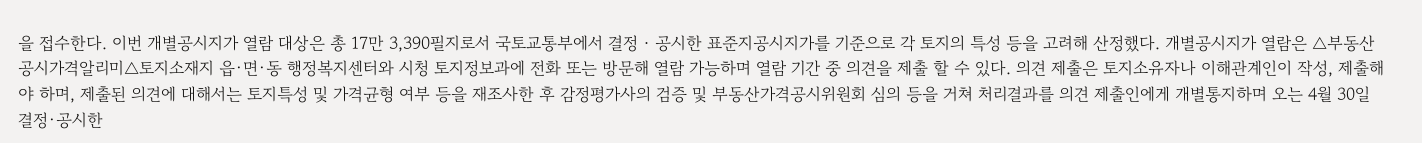을 접수한다. 이번 개별공시지가 열람 대상은 총 17만 3,390필지로서 국토교통부에서 결정‧공시한 표준지공시지가를 기준으로 각 토지의 특성 등을 고려해 산정했다. 개별공시지가 열람은 △부동산공시가격알리미△토지소재지 읍·면·동 행정복지센터와 시청 토지정보과에 전화 또는 방문해 열람 가능하며 열람 기간 중 의견을 제출 할 수 있다. 의견 제출은 토지소유자나 이해관계인이 작성, 제출해야 하며, 제출된 의견에 대해서는 토지특성 및 가격균형 여부 등을 재조사한 후 감정평가사의 검증 및 부동산가격공시위원회 심의 등을 거쳐 처리결과를 의견 제출인에게 개별통지하며 오는 4월 30일 결정·공시한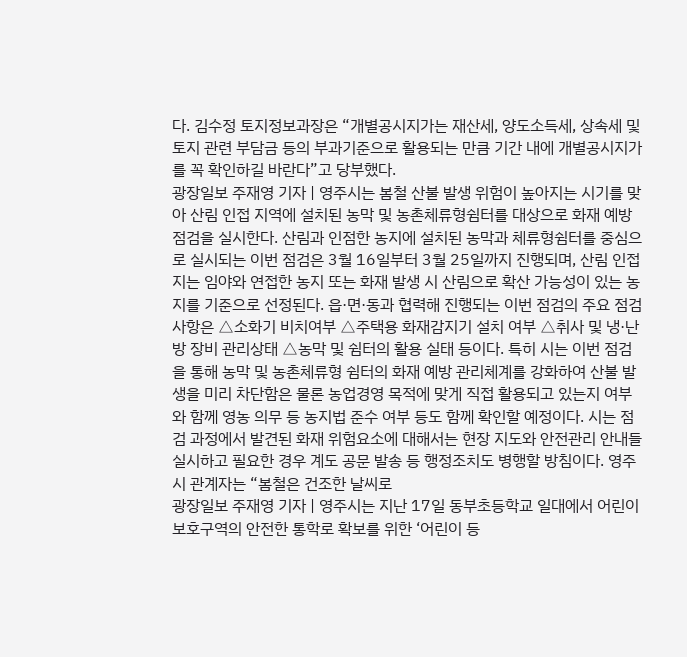다. 김수정 토지정보과장은 “개별공시지가는 재산세, 양도소득세, 상속세 및 토지 관련 부담금 등의 부과기준으로 활용되는 만큼 기간 내에 개별공시지가를 꼭 확인하길 바란다”고 당부했다.
광장일보 주재영 기자 | 영주시는 봄철 산불 발생 위험이 높아지는 시기를 맞아 산림 인접 지역에 설치된 농막 및 농촌체류형쉼터를 대상으로 화재 예방 점검을 실시한다. 산림과 인점한 농지에 설치된 농막과 체류형쉼터를 중심으로 실시되는 이번 점검은 3월 16일부터 3월 25일까지 진행되며, 산림 인접지는 임야와 연접한 농지 또는 화재 발생 시 산림으로 확산 가능성이 있는 농지를 기준으로 선정된다. 읍·면·동과 협력해 진행되는 이번 점검의 주요 점검 사항은 △소화기 비치여부 △주택용 화재감지기 설치 여부 △취사 및 냉·난방 장비 관리상태 △농막 및 쉼터의 활용 실태 등이다. 특히 시는 이번 점검을 통해 농막 및 농촌체류형 쉼터의 화재 예방 관리체계를 강화하여 산불 발생을 미리 차단함은 물론 농업경영 목적에 맞게 직접 활용되고 있는지 여부와 함께 영농 의무 등 농지법 준수 여부 등도 함께 확인할 예정이다. 시는 점검 과정에서 발견된 화재 위험요소에 대해서는 현장 지도와 안전관리 안내들 실시하고 필요한 경우 계도 공문 발송 등 행정조치도 병행할 방침이다. 영주시 관계자는 “봄철은 건조한 날씨로
광장일보 주재영 기자 | 영주시는 지난 17일 동부초등학교 일대에서 어린이 보호구역의 안전한 통학로 확보를 위한 ‘어린이 등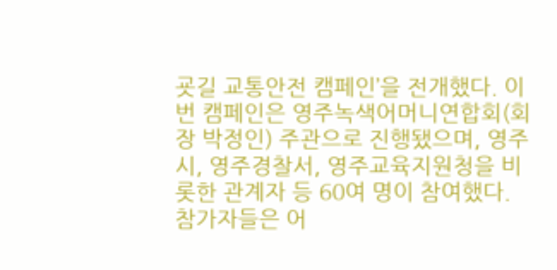굣길 교통안전 캠페인’을 전개했다. 이번 캠페인은 영주녹색어머니연합회(회장 박정인) 주관으로 진행됐으며, 영주시, 영주경찰서, 영주교육지원청을 비롯한 관계자 등 60여 명이 참여했다. 참가자들은 어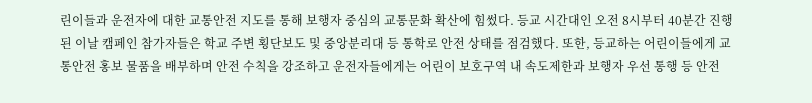린이들과 운전자에 대한 교통안전 지도를 통해 보행자 중심의 교통문화 확산에 힘썼다. 등교 시간대인 오전 8시부터 40분간 진행된 이날 캠페인 참가자들은 학교 주변 횡단보도 및 중앙분리대 등 통학로 안전 상태를 점검했다. 또한, 등교하는 어린이들에게 교통안전 홍보 물품을 배부하며 안전 수칙을 강조하고 운전자들에게는 어린이 보호구역 내 속도제한과 보행자 우선 통행 등 안전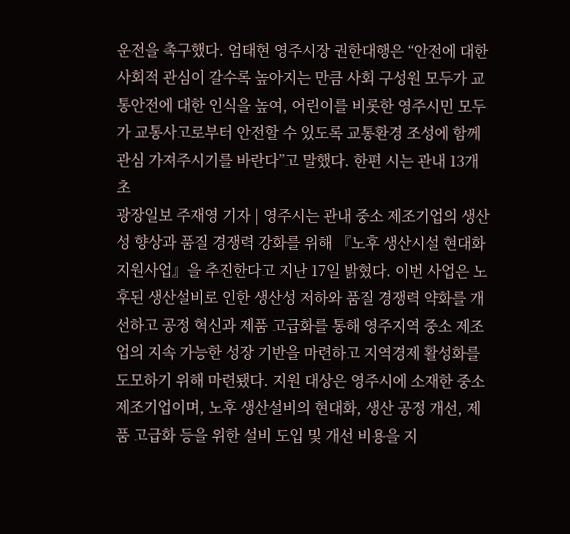운전을 촉구했다. 엄태현 영주시장 권한대행은 “안전에 대한 사회적 관심이 갈수록 높아지는 만큼 사회 구성원 모두가 교통안전에 대한 인식을 높여, 어린이를 비롯한 영주시민 모두가 교통사고로부터 안전할 수 있도록 교통환경 조성에 함께 관심 가져주시기를 바란다”고 말했다. 한편 시는 관내 13개 초
광장일보 주재영 기자 | 영주시는 관내 중소 제조기업의 생산성 향상과 품질 경쟁력 강화를 위해 『노후 생산시설 현대화 지원사업』을 추진한다고 지난 17일 밝혔다. 이번 사업은 노후된 생산설비로 인한 생산성 저하와 품질 경쟁력 약화를 개선하고 공정 혁신과 제품 고급화를 통해 영주지역 중소 제조업의 지속 가능한 성장 기반을 마련하고 지역경제 활성화를 도모하기 위해 마련됐다. 지원 대상은 영주시에 소재한 중소 제조기업이며, 노후 생산설비의 현대화, 생산 공정 개선, 제품 고급화 등을 위한 설비 도입 및 개선 비용을 지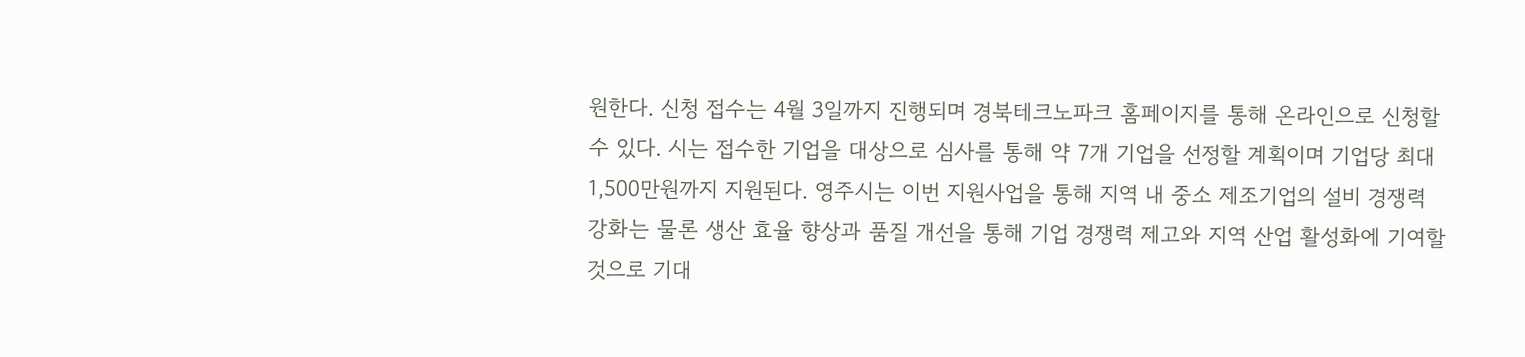원한다. 신청 접수는 4월 3일까지 진행되며 경북테크노파크 홈페이지를 통해 온라인으로 신청할 수 있다. 시는 접수한 기업을 대상으로 심사를 통해 약 7개 기업을 선정할 계획이며 기업당 최대 1,500만원까지 지원된다. 영주시는 이번 지원사업을 통해 지역 내 중소 제조기업의 설비 경쟁력 강화는 물론 생산 효율 향상과 품질 개선을 통해 기업 경쟁력 제고와 지역 산업 활성화에 기여할 것으로 기대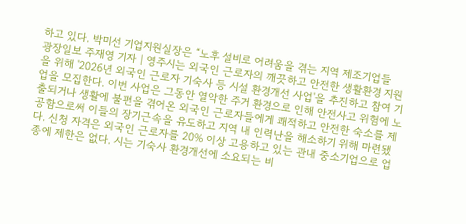하고 있다. 박미선 기업지원실장은 “노후 설비로 어려움을 겪는 지역 제조기업들
광장일보 주재영 기자 | 영주시는 외국인 근로자의 깨끗하고 안전한 생활환경 지원을 위해 '2026년 외국인 근로자 기숙사 등 시설 환경개선 사업'을 추진하고 참여 기업을 모집한다. 이번 사업은 그동안 열악한 주거 환경으로 인해 안전사고 위험에 노출되거나 생활에 불편을 겪어온 외국인 근로자들에게 쾌적하고 안전한 숙소를 제공함으로써 이들의 장기근속을 유도하고 지역 내 인력난을 해소하기 위해 마련됐다. 신청 자격은 외국인 근로자를 20% 이상 고용하고 있는 관내 중소기업으로 업종에 제한은 없다. 시는 기숙사 환경개선에 소요되는 비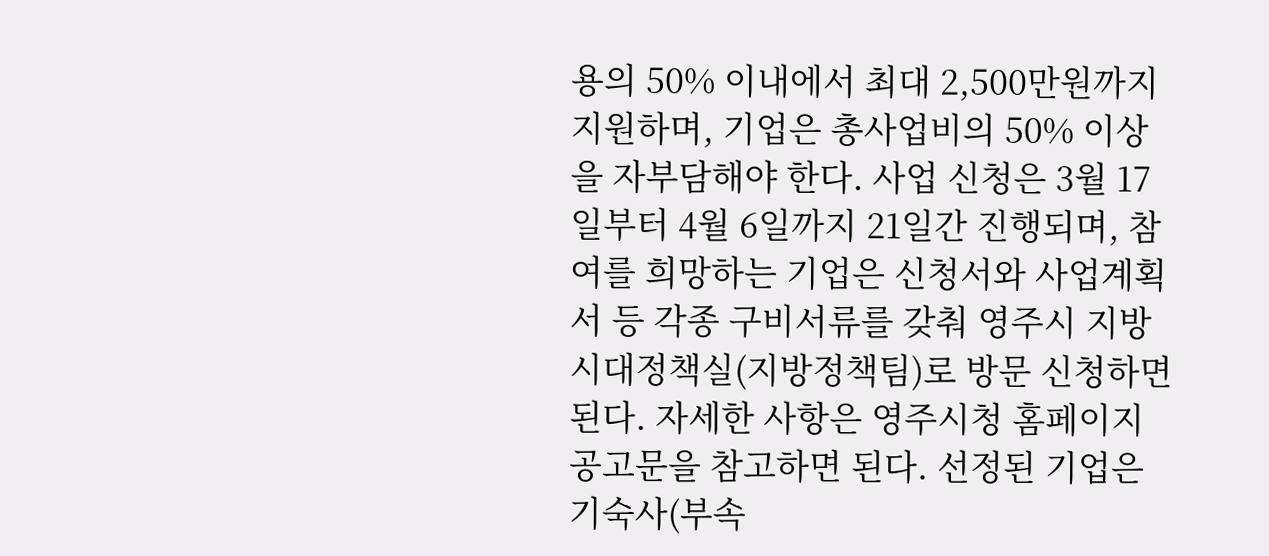용의 50% 이내에서 최대 2,500만원까지 지원하며, 기업은 총사업비의 50% 이상을 자부담해야 한다. 사업 신청은 3월 17일부터 4월 6일까지 21일간 진행되며, 참여를 희망하는 기업은 신청서와 사업계획서 등 각종 구비서류를 갖춰 영주시 지방시대정책실(지방정책팀)로 방문 신청하면 된다. 자세한 사항은 영주시청 홈페이지 공고문을 참고하면 된다. 선정된 기업은 기숙사(부속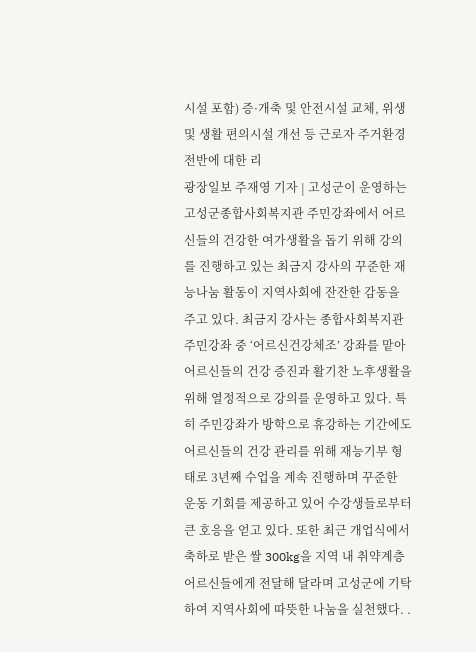시설 포함) 증·개축 및 안전시설 교체, 위생 및 생활 편의시설 개선 등 근로자 주거환경 전반에 대한 리
광장일보 주재영 기자 | 고성군이 운영하는 고성군종합사회복지관 주민강좌에서 어르신들의 건강한 여가생활을 돕기 위해 강의를 진행하고 있는 최금지 강사의 꾸준한 재능나눔 활동이 지역사회에 잔잔한 감동을 주고 있다. 최금지 강사는 종합사회복지관 주민강좌 중 ‘어르신건강체조’ 강좌를 맡아 어르신들의 건강 증진과 활기찬 노후생활을 위해 열정적으로 강의를 운영하고 있다. 특히 주민강좌가 방학으로 휴강하는 기간에도 어르신들의 건강 관리를 위해 재능기부 형태로 3년째 수업을 계속 진행하며 꾸준한 운동 기회를 제공하고 있어 수강생들로부터 큰 호응을 얻고 있다. 또한 최근 개업식에서 축하로 받은 쌀 300kg을 지역 내 취약계층 어르신들에게 전달해 달라며 고성군에 기탁하여 지역사회에 따뜻한 나눔을 실천했다. .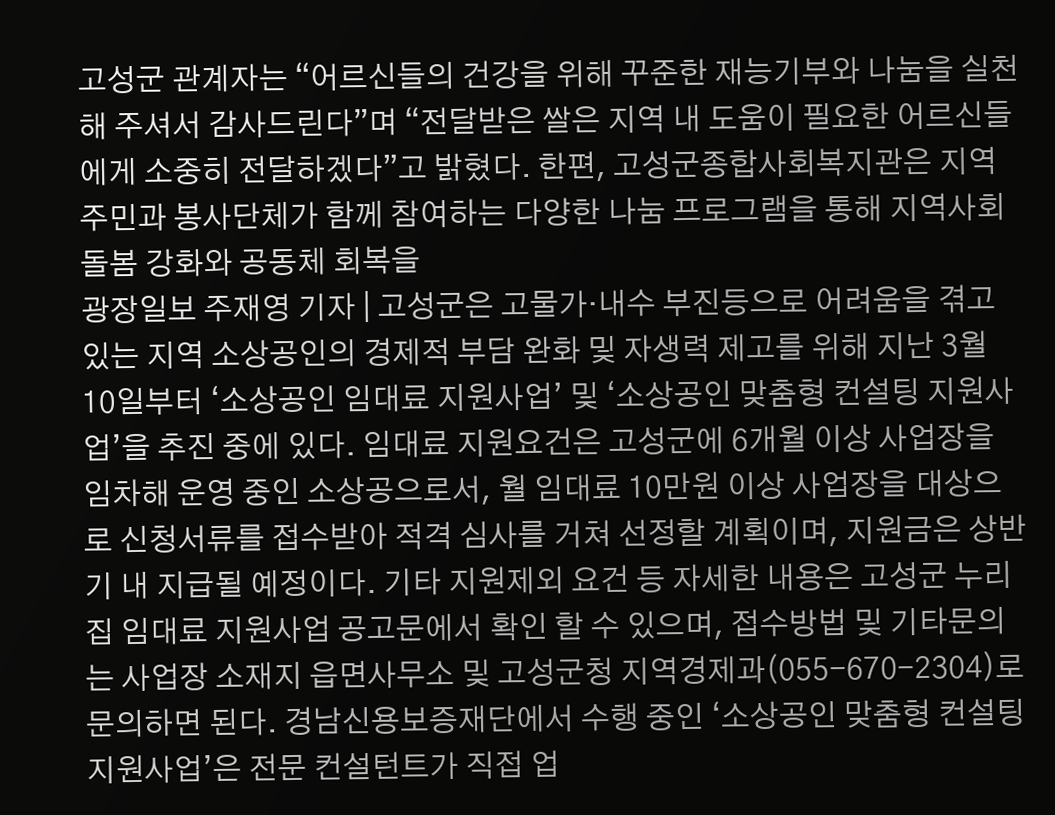고성군 관계자는 “어르신들의 건강을 위해 꾸준한 재능기부와 나눔을 실천해 주셔서 감사드린다”며 “전달받은 쌀은 지역 내 도움이 필요한 어르신들에게 소중히 전달하겠다”고 밝혔다. 한편, 고성군종합사회복지관은 지역 주민과 봉사단체가 함께 참여하는 다양한 나눔 프로그램을 통해 지역사회 돌봄 강화와 공동체 회복을
광장일보 주재영 기자 | 고성군은 고물가·내수 부진등으로 어려움을 겪고 있는 지역 소상공인의 경제적 부담 완화 및 자생력 제고를 위해 지난 3월 10일부터 ‘소상공인 임대료 지원사업’ 및 ‘소상공인 맞춤형 컨설팅 지원사업’을 추진 중에 있다. 임대료 지원요건은 고성군에 6개월 이상 사업장을 임차해 운영 중인 소상공으로서, 월 임대료 10만원 이상 사업장을 대상으로 신청서류를 접수받아 적격 심사를 거쳐 선정할 계획이며, 지원금은 상반기 내 지급될 예정이다. 기타 지원제외 요건 등 자세한 내용은 고성군 누리집 임대료 지원사업 공고문에서 확인 할 수 있으며, 접수방법 및 기타문의는 사업장 소재지 읍면사무소 및 고성군청 지역경제과(055-670-2304)로 문의하면 된다. 경남신용보증재단에서 수행 중인 ‘소상공인 맞춤형 컨설팅 지원사업’은 전문 컨설턴트가 직접 업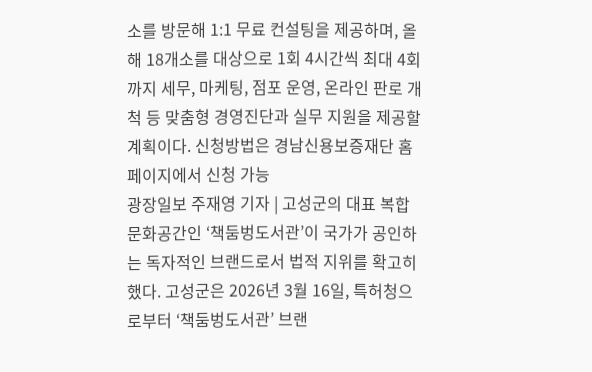소를 방문해 1:1 무료 컨설팅을 제공하며, 올해 18개소를 대상으로 1회 4시간씩 최대 4회까지 세무, 마케팅, 점포 운영, 온라인 판로 개척 등 맞춤형 경영진단과 실무 지원을 제공할 계획이다. 신청방법은 경남신용보증재단 홈페이지에서 신청 가능
광장일보 주재영 기자 | 고성군의 대표 복합문화공간인 ‘책둠벙도서관’이 국가가 공인하는 독자적인 브랜드로서 법적 지위를 확고히 했다. 고성군은 2026년 3월 16일, 특허청으로부터 ‘책둠벙도서관’ 브랜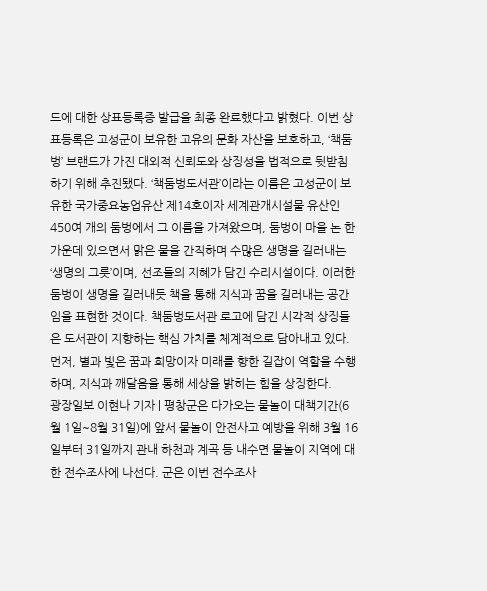드에 대한 상표등록증 발급을 최종 완료했다고 밝혔다. 이번 상표등록은 고성군이 보유한 고유의 문화 자산을 보호하고, ‘책둠벙’ 브랜드가 가진 대외적 신뢰도와 상징성을 법적으로 뒷받침하기 위해 추진됐다. ‘책둠벙도서관’이라는 이름은 고성군이 보유한 국가중요농업유산 제14호이자 세계관개시설물 유산인 450여 개의 둠벙에서 그 이름을 가져왔으며, 둠벙이 마을 논 한가운데 있으면서 맑은 물을 간직하며 수많은 생명을 길러내는 ‘생명의 그릇’이며, 선조들의 지혜가 담긴 수리시설이다. 이러한 둠벙이 생명을 길러내듯 책을 통해 지식과 꿈을 길러내는 공간임을 표현한 것이다. 책둠벙도서관 로고에 담긴 시각적 상징들은 도서관이 지향하는 핵심 가치를 체계적으로 담아내고 있다. 먼저, 별과 빛은 꿈과 희망이자 미래를 향한 길잡이 역할을 수행하며, 지식과 깨달음을 통해 세상을 밝히는 힘을 상징한다.
광장일보 이현나 기자 | 평창군은 다가오는 물놀이 대책기간(6월 1일~8월 31일)에 앞서 물놀이 안전사고 예방을 위해 3월 16일부터 31일까지 관내 하천과 계곡 등 내수면 물놀이 지역에 대한 전수조사에 나선다. 군은 이번 전수조사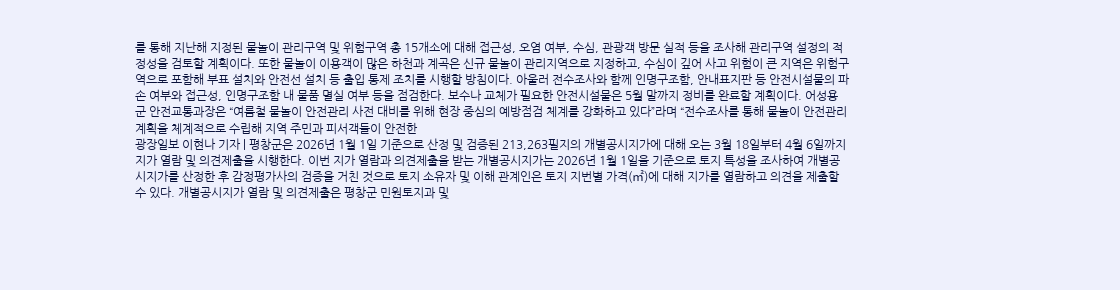를 통해 지난해 지정된 물놀이 관리구역 및 위험구역 총 15개소에 대해 접근성, 오염 여부, 수심, 관광객 방문 실적 등을 조사해 관리구역 설정의 적정성을 검토할 계획이다. 또한 물놀이 이용객이 많은 하천과 계곡은 신규 물놀이 관리지역으로 지정하고, 수심이 깊어 사고 위험이 큰 지역은 위험구역으로 포함해 부표 설치와 안전선 설치 등 출입 통제 조치를 시행할 방침이다. 아울러 전수조사와 함께 인명구조함, 안내표지판 등 안전시설물의 파손 여부와 접근성, 인명구조함 내 물품 멸실 여부 등을 점검한다. 보수나 교체가 필요한 안전시설물은 5월 말까지 정비를 완료할 계획이다. 어성용 군 안전교통과장은 “여름철 물놀이 안전관리 사전 대비를 위해 현장 중심의 예방점검 체계를 강화하고 있다”라며 “전수조사를 통해 물놀이 안전관리 계획을 체계적으로 수립해 지역 주민과 피서객들이 안전한
광장일보 이현나 기자 | 평창군은 2026년 1월 1일 기준으로 산정 및 검증된 213,263필지의 개별공시지가에 대해 오는 3월 18일부터 4월 6일까지 지가 열람 및 의견제출을 시행한다. 이번 지가 열람과 의견제출을 받는 개별공시지가는 2026년 1월 1일을 기준으로 토지 특성을 조사하여 개별공시지가를 산정한 후 감정평가사의 검증을 거친 것으로 토지 소유자 및 이해 관계인은 토지 지번별 가격(㎡)에 대해 지가를 열람하고 의견을 제출할 수 있다. 개별공시지가 열람 및 의견제출은 평창군 민원토지과 및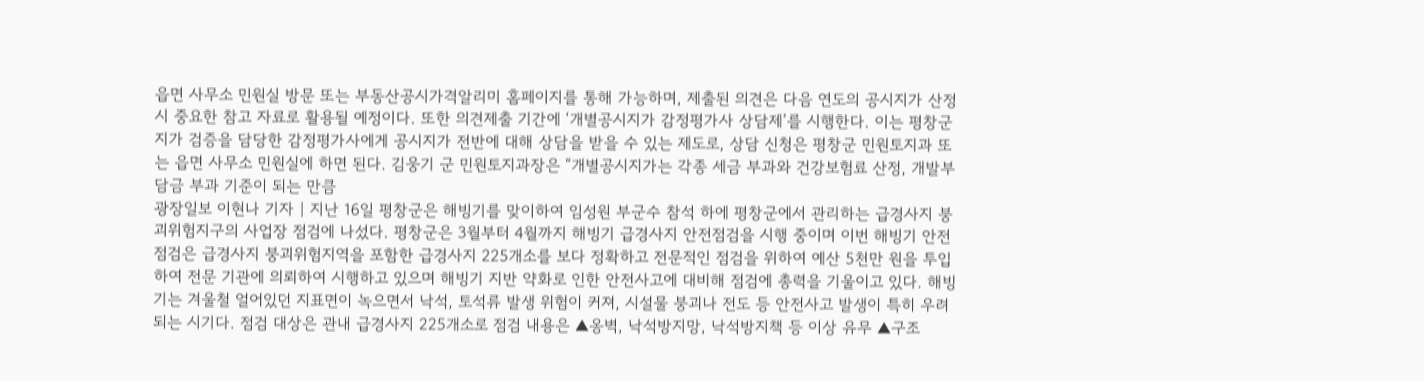읍면 사무소 민원실 방문 또는 부동산공시가격알리미 홈페이지를 통해 가능하며, 제출된 의견은 다음 연도의 공시지가 산정 시 중요한 참고 자료로 활용될 예정이다. 또한 의견제출 기간에 ‘개별공시지가 감정평가사 상담제’를 시행한다. 이는 평창군 지가 검증을 담당한 감정평가사에게 공시지가 전반에 대해 상담을 받을 수 있는 제도로, 상담 신청은 평창군 민원토지과 또는 읍면 사무소 민원실에 하면 된다. 김웅기 군 민원토지과장은 “개별공시지가는 각종 세금 부과와 건강보험료 산정, 개발부담금 부과 기준이 되는 만큼
광장일보 이현나 기자 | 지난 16일 평창군은 해빙기를 맞이하여 임성원 부군수 참석 하에 평창군에서 관리하는 급경사지 붕괴위험지구의 사업장 점검에 나섰다. 평창군은 3월부터 4월까지 해빙기 급경사지 안전점검을 시행 중이며 이번 해빙기 안전 점검은 급경사지 붕괴위험지역을 포함한 급경사지 225개소를 보다 정확하고 전문적인 점검을 위하여 예산 5천만 원을 투입하여 전문 기관에 의뢰하여 시행하고 있으며 해빙기 지반 약화로 인한 안전사고에 대비해 점검에 총력을 기울이고 있다. 해빙기는 겨울철 얼어있던 지표면이 녹으면서 낙석, 토석류 발생 위험이 커져, 시설물 붕괴나 전도 등 안전사고 발생이 특히 우려되는 시기다. 점검 대상은 관내 급경사지 225개소로 점검 내용은 ▲옹벽, 낙석방지망, 낙석방지책 등 이상 유무 ▲구조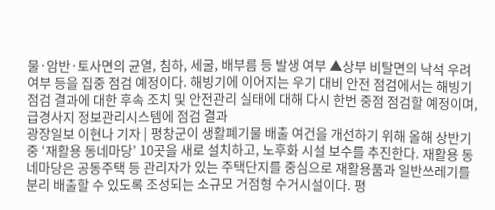물·암반·토사면의 균열, 침하, 세굴, 배부름 등 발생 여부 ▲상부 비탈면의 낙석 우려 여부 등을 집중 점검 예정이다. 해빙기에 이어지는 우기 대비 안전 점검에서는 해빙기 점검 결과에 대한 후속 조치 및 안전관리 실태에 대해 다시 한번 중점 점검할 예정이며, 급경사지 정보관리시스템에 점검 결과
광장일보 이현나 기자 | 평창군이 생활폐기물 배출 여건을 개선하기 위해 올해 상반기 중 ‘재활용 동네마당’ 10곳을 새로 설치하고, 노후화 시설 보수를 추진한다. 재활용 동네마당은 공동주택 등 관리자가 있는 주택단지를 중심으로 재활용품과 일반쓰레기를 분리 배출할 수 있도록 조성되는 소규모 거점형 수거시설이다. 평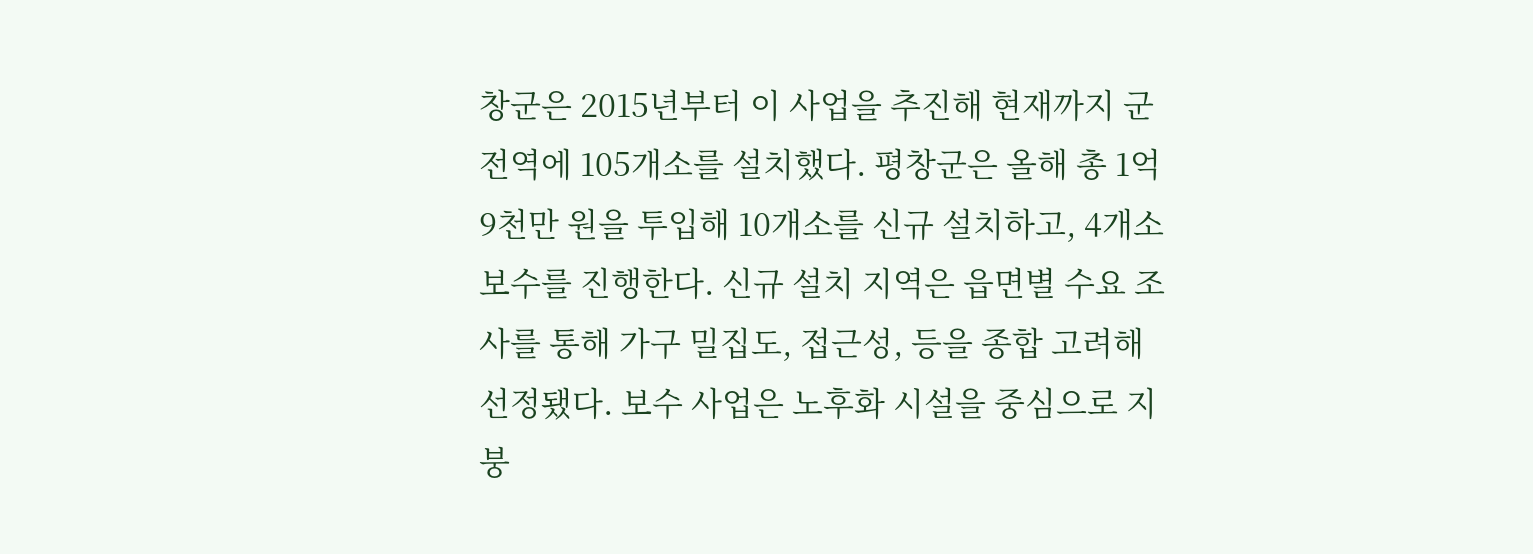창군은 2015년부터 이 사업을 추진해 현재까지 군 전역에 105개소를 설치했다. 평창군은 올해 총 1억 9천만 원을 투입해 10개소를 신규 설치하고, 4개소 보수를 진행한다. 신규 설치 지역은 읍면별 수요 조사를 통해 가구 밀집도, 접근성, 등을 종합 고려해 선정됐다. 보수 사업은 노후화 시설을 중심으로 지붕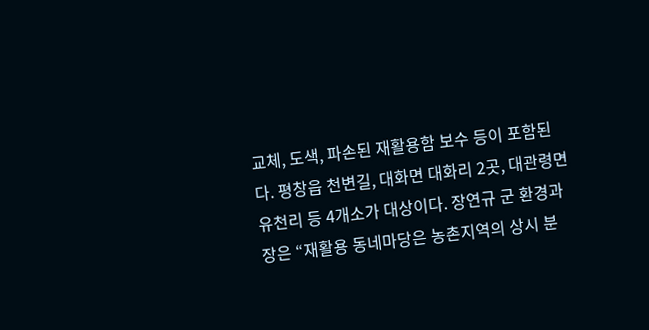교체, 도색, 파손된 재활용함 보수 등이 포함된다. 평창읍 천변길, 대화면 대화리 2곳, 대관령면 유천리 등 4개소가 대상이다. 장연규 군 환경과장은 “재활용 동네마당은 농촌지역의 상시 분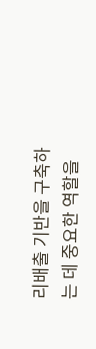리배출 기반을 구축하는 데 중요한 역할을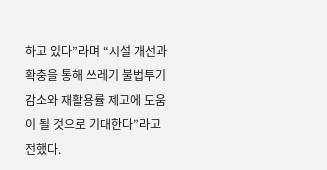하고 있다”라며 “시설 개선과 확충을 통해 쓰레기 불법투기 감소와 재활용률 제고에 도움이 될 것으로 기대한다”라고 전했다.